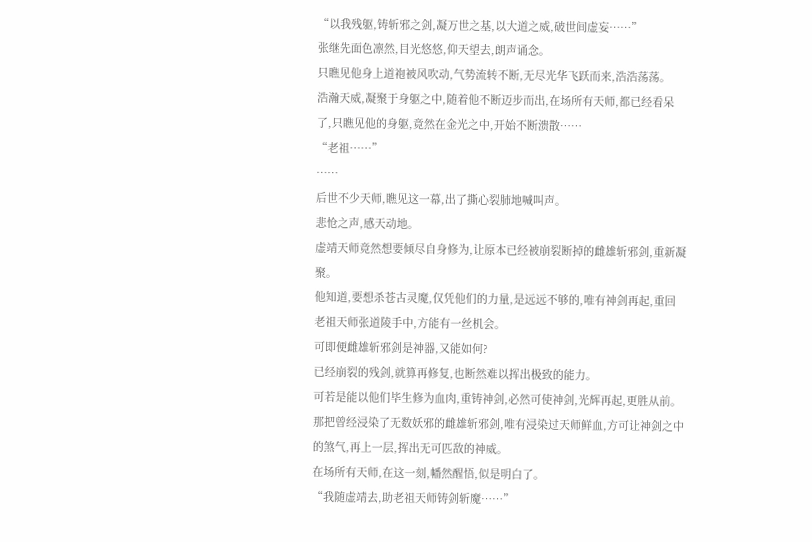“以我残躯,铸斩邪之剑,凝万世之基,以大道之威,破世间虚妄……”
张继先面色凛然,目光悠悠,仰天望去,朗声诵念。
只瞧见他身上道袍被风吹动,气势流转不断,无尽光华飞跃而来,浩浩荡荡。
浩瀚天威,凝聚于身躯之中,随着他不断迈步而出,在场所有天师,都已经看呆了,只瞧见他的身躯,竟然在金光之中,开始不断溃散……
“老祖……”
……
后世不少天师,瞧见这一幕,出了撕心裂肺地喊叫声。
悲怆之声,感天动地。
虚靖天师竟然想要倾尽自身修为,让原本已经被崩裂断掉的雌雄斩邪剑,重新凝聚。
他知道,要想杀苍古灵魔,仅凭他们的力量,是远远不够的,唯有神剑再起,重回老祖天师张道陵手中,方能有一丝机会。
可即便雌雄斩邪剑是神器,又能如何?
已经崩裂的残剑,就算再修复,也断然难以挥出极致的能力。
可若是能以他们毕生修为血肉,重铸神剑,必然可使神剑,光辉再起,更胜从前。
那把曾经浸染了无数妖邪的雌雄斩邪剑,唯有浸染过天师鲜血,方可让神剑之中的煞气,再上一层,挥出无可匹敌的神威。
在场所有天师,在这一刻,幡然醒悟,似是明白了。
“我随虚靖去,助老祖天师铸剑斩魔……”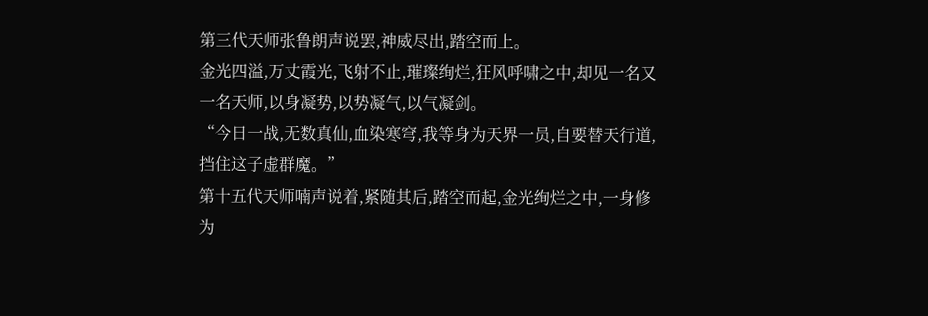第三代天师张鲁朗声说罢,神威尽出,踏空而上。
金光四溢,万丈霞光,飞射不止,璀璨绚烂,狂风呼啸之中,却见一名又一名天师,以身凝势,以势凝气,以气凝剑。
“今日一战,无数真仙,血染寒穹,我等身为天界一员,自要替天行道,挡住这子虚群魔。”
第十五代天师喃声说着,紧随其后,踏空而起,金光绚烂之中,一身修为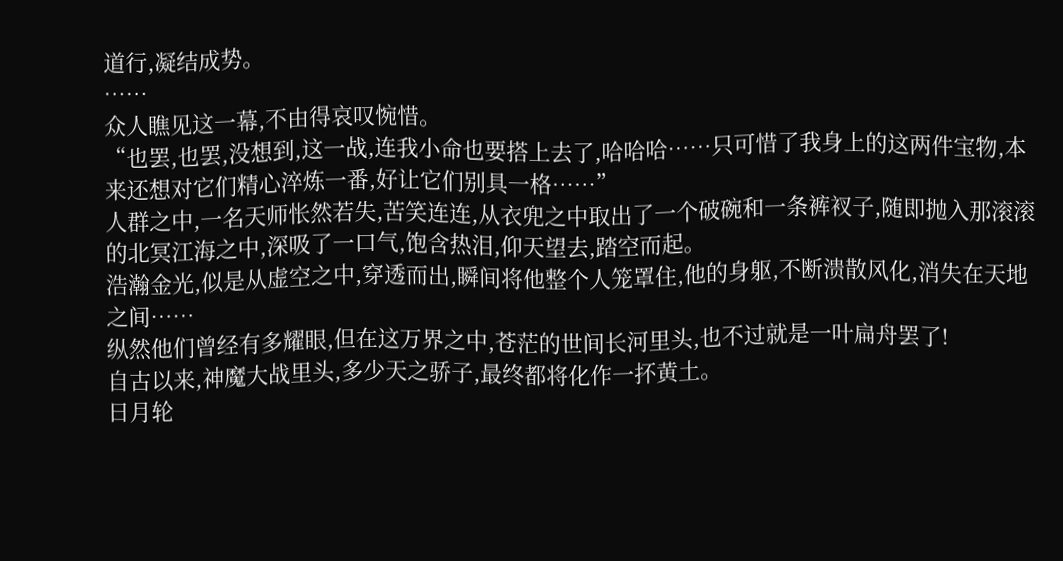道行,凝结成势。
……
众人瞧见这一幕,不由得哀叹惋惜。
“也罢,也罢,没想到,这一战,连我小命也要搭上去了,哈哈哈……只可惜了我身上的这两件宝物,本来还想对它们精心淬炼一番,好让它们别具一格……”
人群之中,一名天师怅然若失,苦笑连连,从衣兜之中取出了一个破碗和一条裤衩子,随即抛入那滚滚的北冥江海之中,深吸了一口气,饱含热泪,仰天望去,踏空而起。
浩瀚金光,似是从虚空之中,穿透而出,瞬间将他整个人笼罩住,他的身躯,不断溃散风化,消失在天地之间……
纵然他们曾经有多耀眼,但在这万界之中,苍茫的世间长河里头,也不过就是一叶扁舟罢了!
自古以来,神魔大战里头,多少天之骄子,最终都将化作一抔黄土。
日月轮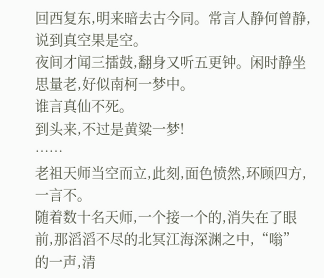回西复东,明来暗去古今同。常言人静何曾静,说到真空果是空。
夜间才闻三擂鼓,翻身又听五更钟。闲时静坐思量老,好似南柯一梦中。
谁言真仙不死。
到头来,不过是黄粱一梦!
……
老祖天师当空而立,此刻,面色愤然,环顾四方,一言不。
随着数十名天师,一个接一个的,消失在了眼前,那滔滔不尽的北冥江海深渊之中,“嗡”
的一声,清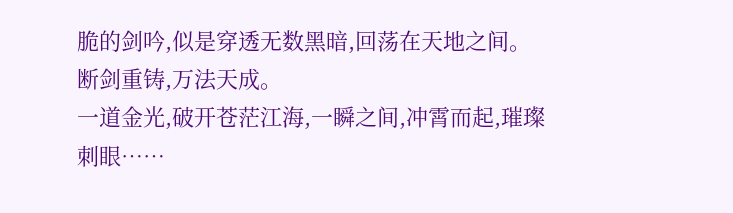脆的剑吟,似是穿透无数黑暗,回荡在天地之间。
断剑重铸,万法天成。
一道金光,破开苍茫江海,一瞬之间,冲霄而起,璀璨刺眼……